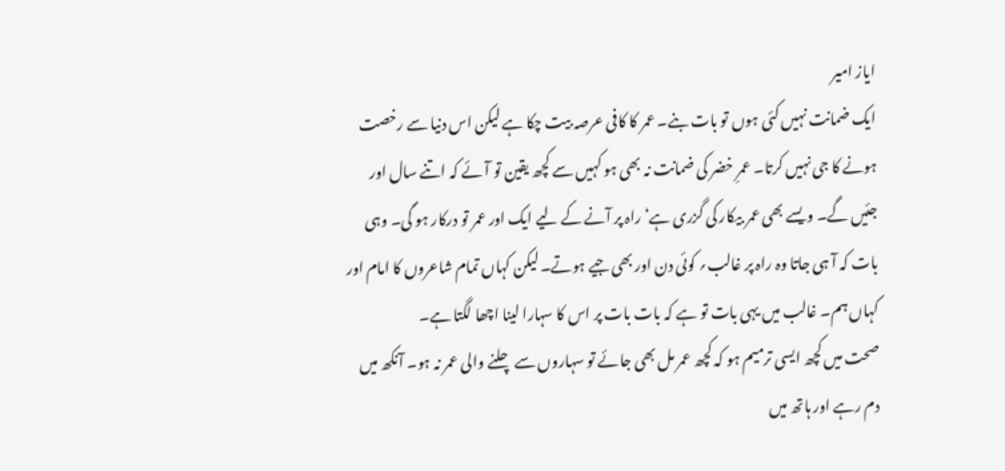ایاز امیر
ایک ضمانت نہیں کئی ہوں تو بات بنے۔ عمر کا کافی عرصہ بیت چکا ہے لیکن اس دنیا سے رخصت ہونے کا جی نہیں کرتا۔ عمرِ خضر کی ضمانت نہ بھی ہو کہیں سے کچھ یقین تو آئے کہ اتنے سال اور جئیں گے۔ ویسے بھی عمر بیکار کی گزری ہے‘ راہ پر آنے کے لیے ایک اور عمر تو درکار ہو گی۔ وہی بات کہ آ ہی جاتا وہ راہ پر غالب؍ کوئی دن اور بھی جیے ہوتے۔ لیکن کہاں تمام شاعروں کا امام اور کہاں ہم۔ غالب میں یہی بات تو ہے کہ بات بات پر اس کا سہارا لینا اچھا لگتا ہے۔
صحت میں کچھ ایسی ترمیم ہو کہ کچھ عمر مل بھی جائے تو سہاروں سے چلنے والی عمر نہ ہو۔ آنکھ میں دم رہے اور ہاتھ میں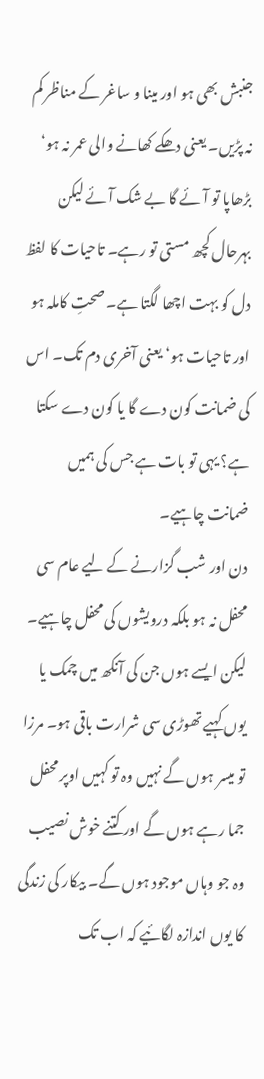جنبش بھی ہو اور مینا و ساغر کے مناظر کم نہ پڑیں۔ یعنی دھکے کھانے والی عمر نہ ہو‘ بڑھاپا تو آئے گا بے شک آئے لیکن بہرحال کچھ مستی تو رہے۔ تاحیات کا لفظ دل کو بہت اچھا لگتا ہے۔ صحتِ کاملہ ہو اور تاحیات ہو‘ یعنی آخری دم تک۔ اس کی ضمانت کون دے گا یا کون دے سکتا ہے؟ یہی تو بات ہے جس کی ہمیں ضمانت چاہیے۔
دن اور شب گزارنے کے لیے عام سی محفل نہ ہو بلکہ درویشوں کی محفل چاہیے۔ لیکن ایسے ہوں جن کی آنکھ میں چمک یا یوں کہیے تھوڑی سی شرارت باقی ہو۔ مرزا تو میسر ہوں گے نہیں وہ تو کہیں اوپر محفل جما رہے ہوں گے اور کتنے خوش نصیب وہ جو وہاں موجود ہوں گے۔ بیکار کی زندگی کا یوں اندازہ لگائیے کہ اب تک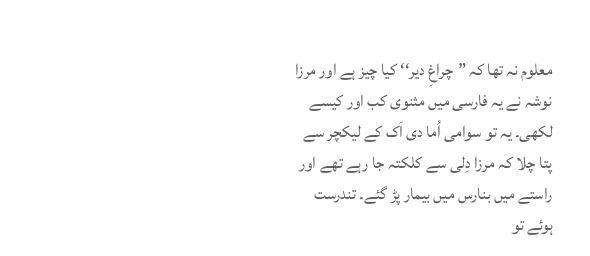معلوم نہ تھا کہ ”چراغِ دیر‘‘ کیا چیز ہے اور مرزا نوشہ نے یہ فارسی میں مثنوی کب اور کیسے لکھی۔ یہ تو سوامی اُما دی اَک کے لیکچر سے پتا چلا کہ مرزا دِلی سے کلکتہ جا رہے تھے اور راستے میں بنارس میں بیمار پڑ گئے۔ تندرست ہوئے تو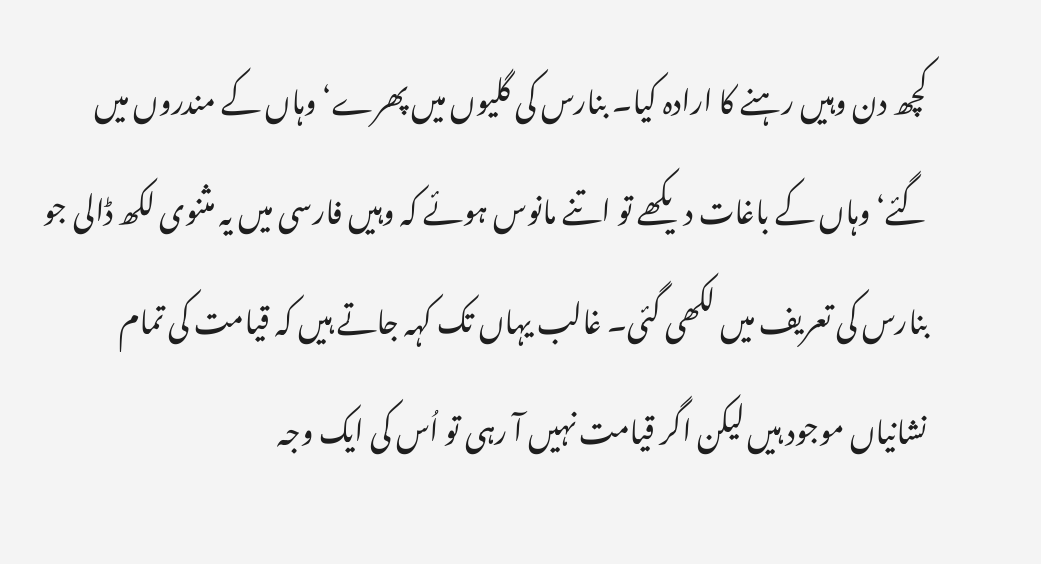کچھ دن وہیں رہنے کا ارادہ کیا۔ بنارس کی گلیوں میں پھرے‘ وہاں کے مندروں میں گئے‘ وہاں کے باغات دیکھے تو اتنے مانوس ہوئے کہ وہیں فارسی میں یہ مثنوی لکھ ڈالی جو بنارس کی تعریف میں لکھی گئی۔ غالب یہاں تک کہہ جاتے ہیں کہ قیامت کی تمام نشانیاں موجود ہیں لیکن اگر قیامت نہیں آ رہی تو اُس کی ایک وجہ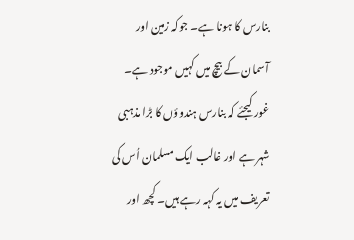بنارس کا ہونا ہے۔ جوکہ زمین اور آسمان کے بیچ میں کہیں موجود ہے۔ غور کیجئے کہ بنارس ہندوؤں کا بڑا مذہبی شہر ہے اور غالب ایک مسلمان اُس کی تعریف میں یہ کہہ رہے ہیں۔ کچھ اور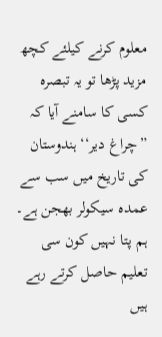معلوم کرنے کیلئے کچھ مزید پڑھا تو یہ تبصرہ کسی کا سامنے آیا کہ ”چراغ دیر‘‘ ہندوستان کی تاریخ میں سب سے عمدہ سیکولر بھجن ہے۔ ہم پتا نہیں کون سی تعلیم حاصل کرتے رہے ہیں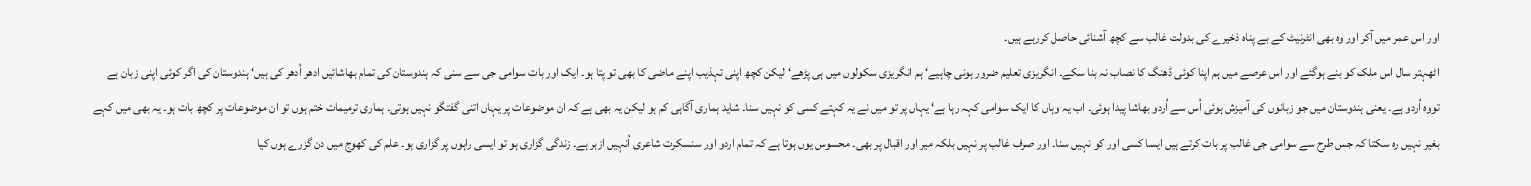اور اس عمر میں آکر اور وہ بھی انٹرنیٹ کے بے پناہ ذخیرے کی بدولت غالب سے کچھ آشنائی حاصل کررہے ہیں۔
اٹھہتر سال اس ملک کو بنے ہوگئے اور اس عرصے میں ہم اپنا کوئی ڈھنگ کا نصاب نہ بنا سکے۔ انگریزی تعلیم ضرور ہونی چاہیے‘ ہم انگریزی سکولوں میں ہی پڑھے‘ لیکن کچھ اپنی تہذیب اپنے ماضی کا بھی تو پتا ہو۔ ایک اور بات سوامی جی سے سنی کہ ہندوستان کی تمام بھاشائیں ادھر اُدھر کی ہیں‘ ہندوستان کی اگر کوئی اپنی زبان ہے تووہ اُردو ہے۔ یعنی ہندوستان میں جو زبانوں کی آمیزش ہوئی اُس سے اُردو بھاشا پیدا ہوئی۔ اب یہ وہاں کا ایک سوامی کہہ رہا ہے‘ یہاں پر تو میں نے یہ کہتے کسی کو نہیں سنا۔ شاید ہماری آگاہی کم ہو لیکن یہ بھی ہے کہ ان موضوعات پر یہاں اتنی گفتگو نہیں ہوتی۔ ہماری ترمیمات ختم ہوں تو ان موضوعات پر کچھ بات ہو۔ یہ بھی میں کہے بغیر نہیں رہ سکتا کہ جس طرح سے سوامی جی غالب پر بات کرتے ہیں ایسا کسی اور کو نہیں سنا۔ اور صرف غالب پر نہیں بلکہ میر اور اقبال پر بھی۔ محسوس یوں ہوتا ہے کہ تمام اردو اور سنسکرت شاعری اُنہیں ازبر ہے۔ زندگی گزاری ہو تو ایسی راہوں پر گزاری ہو۔ علم کی کھوج میں دن گزرے ہوں کیا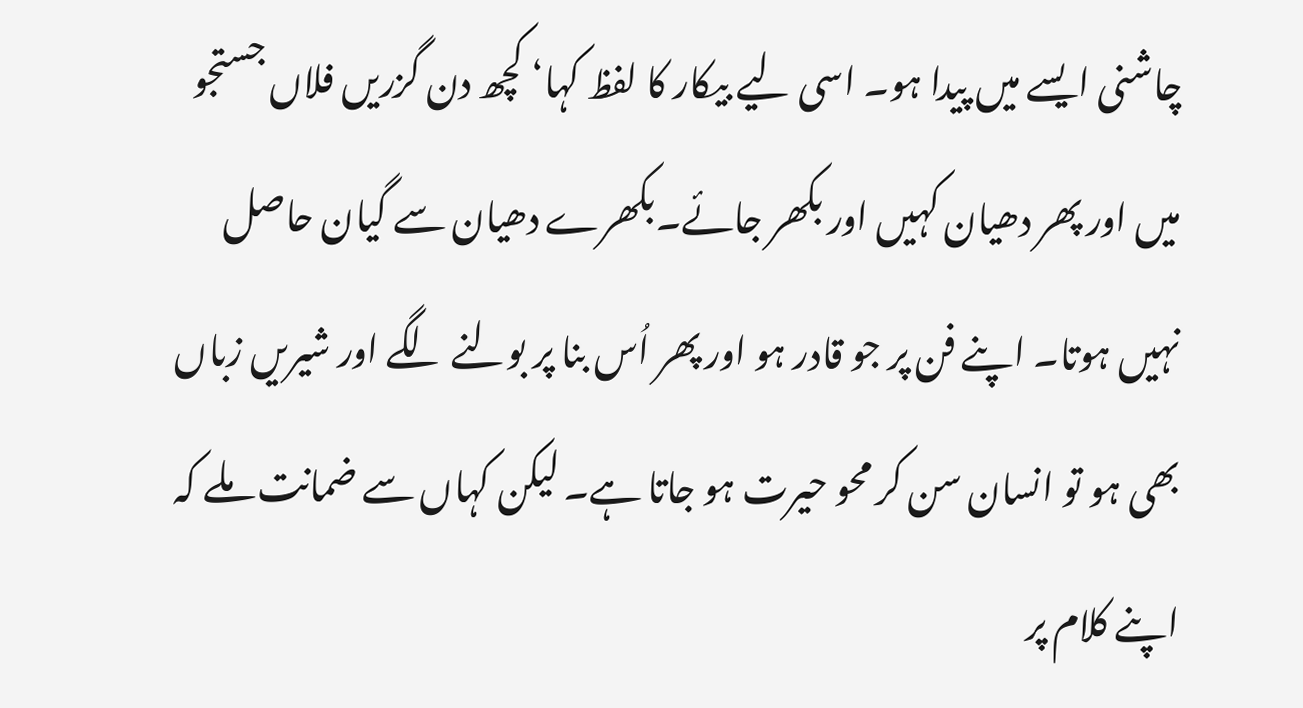چاشنی ایسے میں پیدا ہو۔ اسی لیے بیکار کا لفظ کہا‘ کچھ دن گزریں فلاں جستجو میں اور پھر دھیان کہیں اور بکھر جائے۔بکھرے دھیان سے گیان حاصل نہیں ہوتا۔ اپنے فن پر جو قادر ہو اور پھر اُس بنا پر بولنے لگے اور شیریں زباں بھی ہو تو انسان سن کر محو حیرت ہو جاتا ہے۔ لیکن کہاں سے ضمانت ملے کہ اپنے کلام پر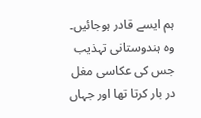ہم ایسے قادر ہوجائیں۔
وہ ہندوستانی تہذیب جس کی عکاسی مغل در بار کرتا تھا اور جہاں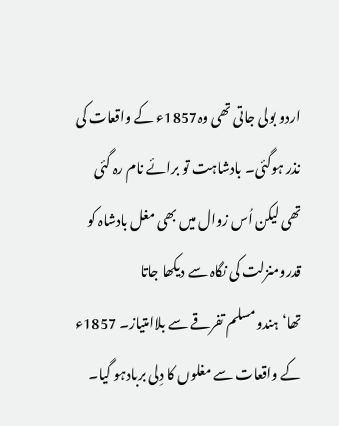اردو بولی جاتی تھی وہ1857ء کے واقعات کی نذر ہوگئی۔ بادشاہت تو برائے نام رہ گئی تھی لیکن اُس زوال میں بھی مغل بادشاہ کو قدرومنزلت کی نگاہ سے دیکھا جاتا تھا‘ہندومسلم تفرقے سے بلاامتیاز۔ 1857ء کے واقعات سے مغلوں کا دِلی بربادہو گیا۔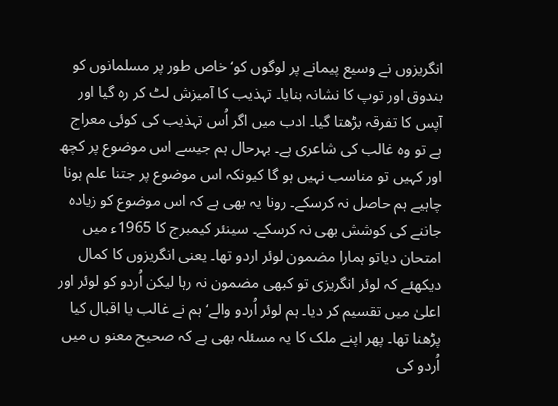انگریزوں نے وسیع پیمانے پر لوگوں کو‘ خاص طور پر مسلمانوں کو بندوق اور توپ کا نشانہ بنایا۔ تہذیب کا آمیزش لٹ کر رہ گیا اور آپس کا تفرقہ بڑھتا گیا۔ ادب میں اگر اُس تہذیب کی کوئی معراج ہے تو وہ غالب کی شاعری ہے۔ بہرحال ہم جیسے اس موضوع پر کچھ اور کہیں تو مناسب نہیں ہو گا کیونکہ اس موضوع پر جتنا علم ہونا چاہیے ہم حاصل نہ کرسکے۔ رونا یہ بھی ہے کہ اس موضوع کو زیادہ جاننے کی کوشش بھی نہ کرسکے۔ سینئر کیمبرج کا 1965ء میں امتحان دیاتو ہمارا مضمون لوئر اردو تھا۔ یعنی انگریزوں کا کمال دیکھئے کہ لوئر انگریزی تو کبھی مضمون نہ رہا لیکن اُردو کو لوئر اور اعلیٰ میں تقسیم کر دیا۔ ہم لوئر اُردو والے‘ ہم نے غالب یا اقبال کیا پڑھنا تھا۔ پھر اپنے ملک کا یہ مسئلہ بھی ہے کہ صحیح معنو ں میں اُردو کی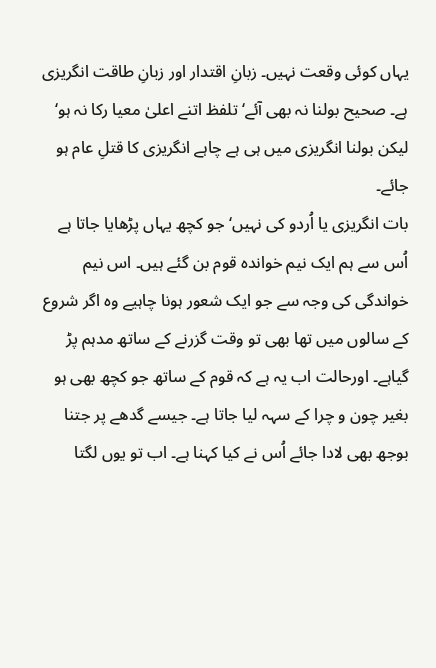یہاں کوئی وقعت نہیں۔ زبانِ اقتدار اور زبانِ طاقت انگریزی ہے۔ صحیح بولنا نہ بھی آئے‘ تلفظ اتنے اعلیٰ معیا رکا نہ ہو‘ لیکن بولنا انگریزی میں ہی ہے چاہے انگریزی کا قتلِ عام ہو جائے۔
بات انگریزی یا اُردو کی نہیں‘ جو کچھ یہاں پڑھایا جاتا ہے اُس سے ہم ایک نیم خواندہ قوم بن گئے ہیں۔ اس نیم خواندگی کی وجہ سے جو ایک شعور ہونا چاہیے وہ اگر شروع کے سالوں میں تھا بھی تو وقت گزرنے کے ساتھ مدہم پڑ گیاہے۔ اورحالت اب یہ ہے کہ قوم کے ساتھ جو کچھ بھی ہو بغیر چون و چرا کے سہہ لیا جاتا ہے۔ جیسے گدھے پر جتنا بوجھ بھی لادا جائے اُس نے کیا کہنا ہے۔ اب تو یوں لگتا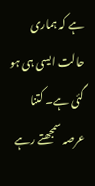ہے کہ ہماری حالت ایسی ہی ہو گئی ہے۔ کتنا عرصہ سمجھتے رہے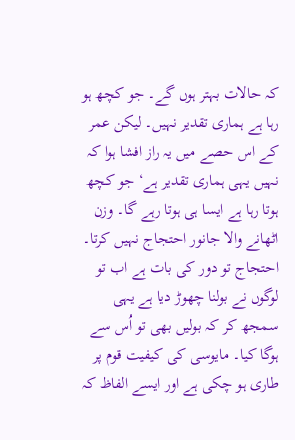کہ حالات بہتر ہوں گے۔ جو کچھ ہو رہا ہے ہماری تقدیر نہیں۔ لیکن عمر کے اس حصے میں یہ راز افشا ہوا کہ نہیں یہی ہماری تقدیر ہے‘ جو کچھ ہوتا رہا ہے ایسا ہی ہوتا رہے گا۔ وزن اٹھانے والا جانور احتجاج نہیں کرتا۔ احتجاج تو دور کی بات ہے اب تو لوگوں نے بولنا چھوڑ دیا ہے یہی سمجھ کر کہ بولیں بھی تو اُس سے ہوگا کیا۔ مایوسی کی کیفیت قوم پر طاری ہو چکی ہے اور ایسے الفاظ کہ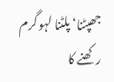جھپٹنا‘ پلٹنا لہو گرم رکھنے کا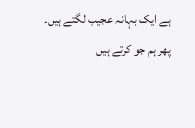ہے ایک بہانہ عجیب لگتے ہیں۔
پھر ہم جو کرتے ہیں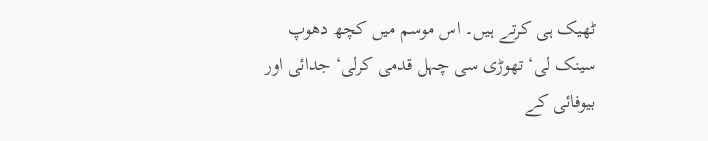ٹھیک ہی کرتے ہیں۔ اس موسم میں کچھ دھوپ سینک لی‘ تھوڑی سی چہل قدمی کرلی‘ جدائی اور بیوفائی کے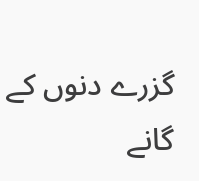گزرے دنوں کے گانے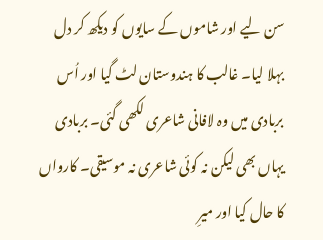سن لیے اور شاموں کے سایوں کو دیکھ کر دل بہلا لیا۔ غالب کا ہندوستان لٹ گیا اور اُس بربادی میں وہ لافانی شاعری لکھی گئی۔ بربادی یہاں بھی لیکن نہ کوئی شاعری نہ موسیقی۔ کارواں کا حال کیا اور میرِ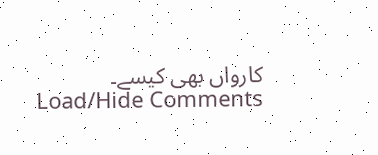کارواں بھی کیسے۔
Load/Hide Comments